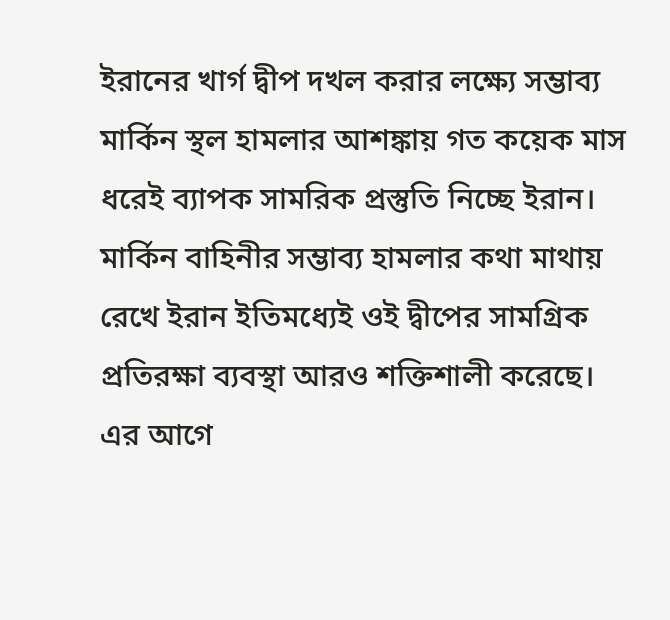ইরানের খার্গ দ্বীপ দখল করার লক্ষ্যে সম্ভাব্য মার্কিন স্থল হামলার আশঙ্কায় গত কয়েক মাস ধরেই ব্যাপক সামরিক প্রস্তুতি নিচ্ছে ইরান। মার্কিন বাহিনীর সম্ভাব্য হামলার কথা মাথায় রেখে ইরান ইতিমধ্যেই ওই দ্বীপের সামগ্রিক প্রতিরক্ষা ব্যবস্থা আরও শক্তিশালী করেছে।
এর আগে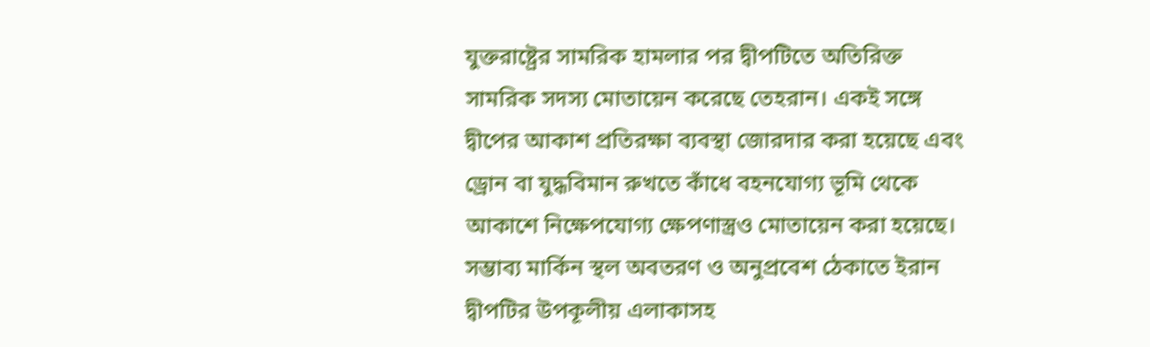যুক্তরাষ্ট্রের সামরিক হামলার পর দ্বীপটিতে অতিরিক্ত সামরিক সদস্য মোতায়েন করেছে তেহরান। একই সঙ্গে দ্বীপের আকাশ প্রতিরক্ষা ব্যবস্থা জোরদার করা হয়েছে এবং ড্রোন বা যুদ্ধবিমান রুখতে কাঁধে বহনযোগ্য ভূমি থেকে আকাশে নিক্ষেপযোগ্য ক্ষেপণাস্ত্রও মোতায়েন করা হয়েছে।
সম্ভাব্য মার্কিন স্থল অবতরণ ও অনুপ্রবেশ ঠেকাতে ইরান দ্বীপটির উপকূলীয় এলাকাসহ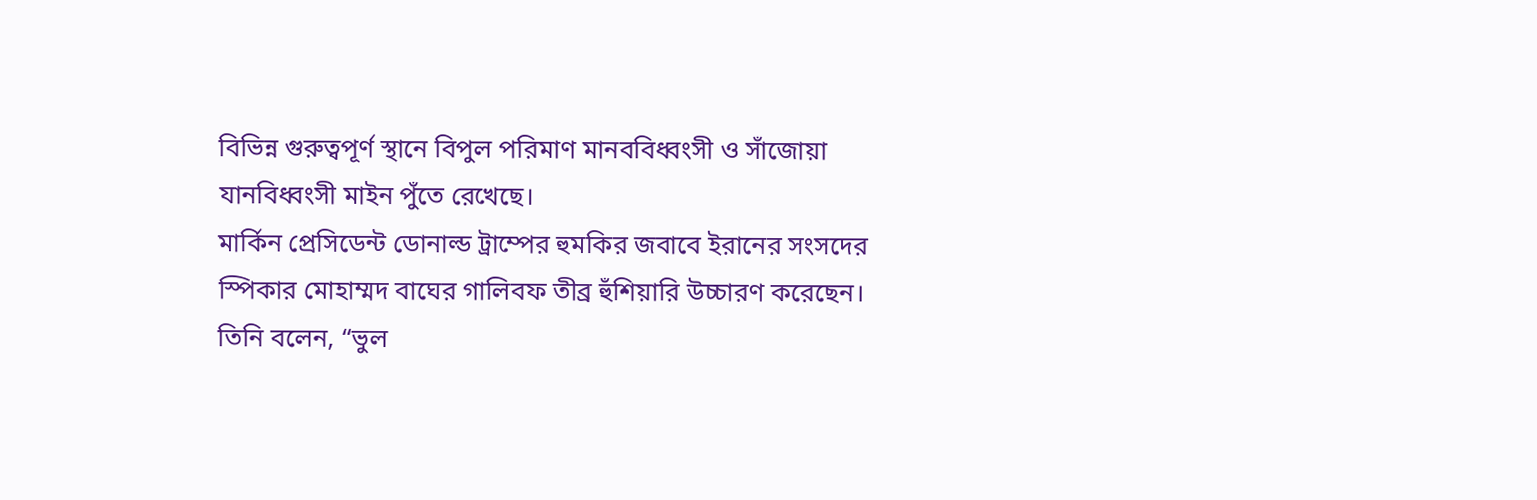বিভিন্ন গুরুত্বপূর্ণ স্থানে বিপুল পরিমাণ মানববিধ্বংসী ও সাঁজোয়া যানবিধ্বংসী মাইন পুঁতে রেখেছে।
মার্কিন প্রেসিডেন্ট ডোনাল্ড ট্রাম্পের হুমকির জবাবে ইরানের সংসদের স্পিকার মোহাম্মদ বাঘের গালিবফ তীব্র হুঁশিয়ারি উচ্চারণ করেছেন। তিনি বলেন, “ভুল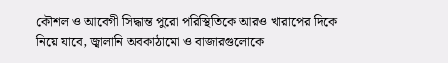কৌশল ও আবেগী সিদ্ধান্ত পুরো পরিস্থিতিকে আরও খারাপের দিকে নিয়ে যাবে, জ্বালানি অবকাঠামো ও বাজারগুলোকে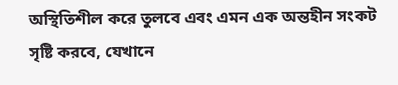অস্থিতিশীল করে তুলবে এবং এমন এক অন্তহীন সংকট সৃষ্টি করবে, যেখানে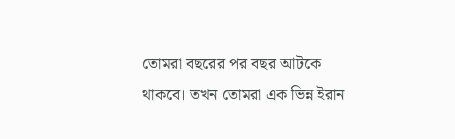তোমরা বছরের পর বছর আটকে থাকবে। তখন তোমরা এক ভিন্ন ইরান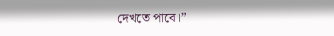দেখতে পাবে।”